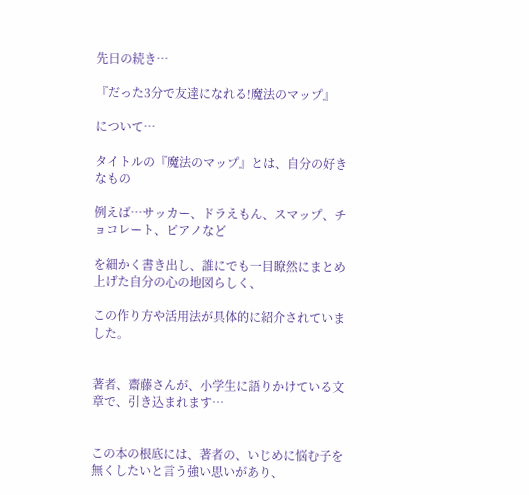先日の続き…

『だった3分で友達になれる!魔法のマップ』

について…

タイトルの『魔法のマップ』とは、自分の好きなもの

例えば…サッカー、ドラえもん、スマップ、チョコレート、ピアノなど

を細かく書き出し、誰にでも一目瞭然にまとめ上げた自分の心の地図らしく、

この作り方や活用法が具体的に紹介されていました。


著者、齋藤さんが、小学生に語りかけている文章で、引き込まれます…


この本の根底には、著者の、いじめに悩む子を無くしたいと言う強い思いがあり、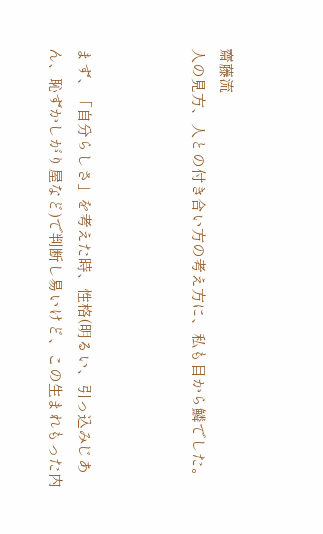齋藤流
人の見方、人との付き合い方の考え方に、私も目から鱗でした。



まず、「自分らしさ」を考えた時、性格(明るい、引っ込みじあん、恥ずかしがり屋など)で判断し易いけど、この生まれもった内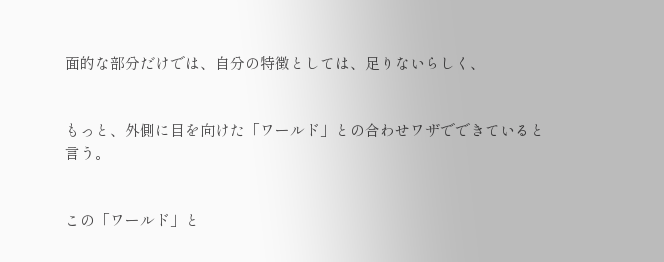面的な部分だけでは、自分の特徴としては、足りないらしく、


もっと、外側に目を向けた「ワールド」との合わせワザでできていると
言う。


この「ワールド」と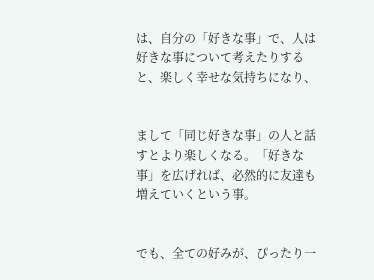は、自分の「好きな事」で、人は好きな事について考えたりすると、楽しく幸せな気持ちになり、


まして「同じ好きな事」の人と話すとより楽しくなる。「好きな事」を広げれば、必然的に友達も増えていくという事。


でも、全ての好みが、ぴったり一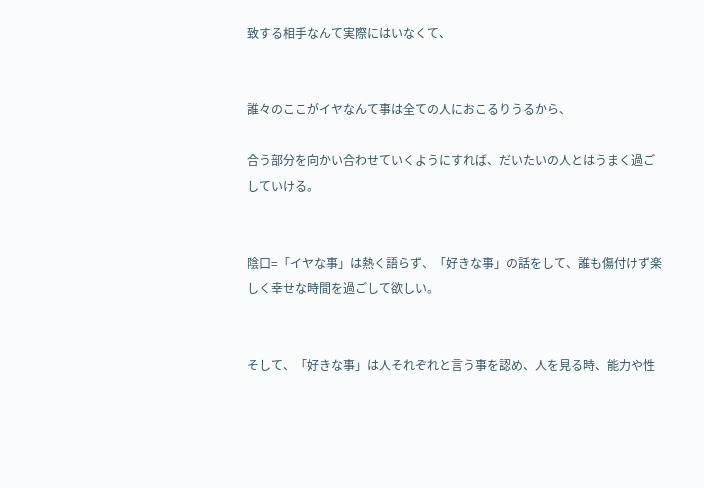致する相手なんて実際にはいなくて、


誰々のここがイヤなんて事は全ての人におこるりうるから、

合う部分を向かい合わせていくようにすれば、だいたいの人とはうまく過ごしていける。


陰口=「イヤな事」は熱く語らず、「好きな事」の話をして、誰も傷付けず楽しく幸せな時間を過ごして欲しい。


そして、「好きな事」は人それぞれと言う事を認め、人を見る時、能力や性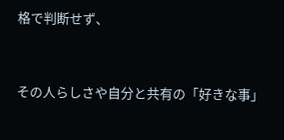格で判断せず、


その人らしさや自分と共有の「好きな事」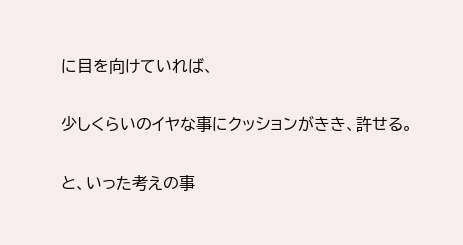に目を向けていれば、


少しくらいのイヤな事にクッションがきき、許せる。


と、いった考えの事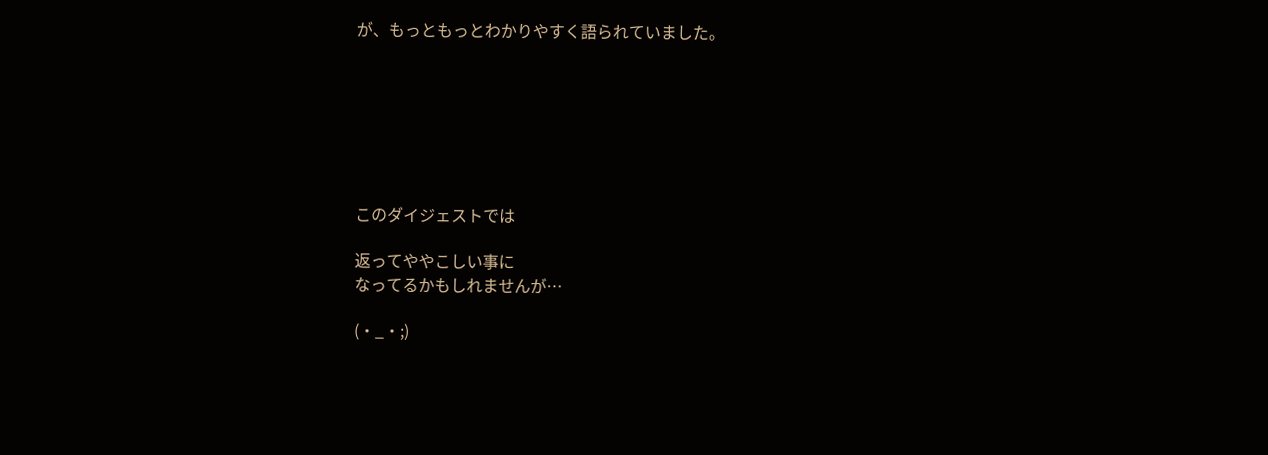が、もっともっとわかりやすく語られていました。







このダイジェストでは

返ってややこしい事に
なってるかもしれませんが…

(・_・;)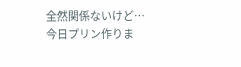全然関係ないけど…
今日プリン作りま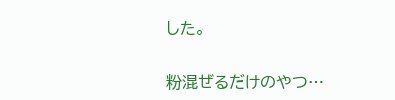した。


粉混ぜるだけのやつ…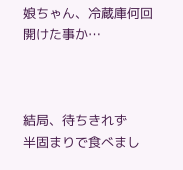娘ちゃん、冷蔵庫何回開けた事か…



結局、待ちきれず
半固まりで食べまし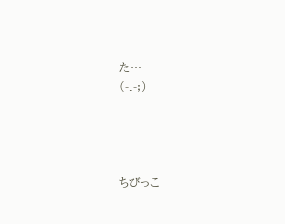た…
(-.-;)




ちびっこ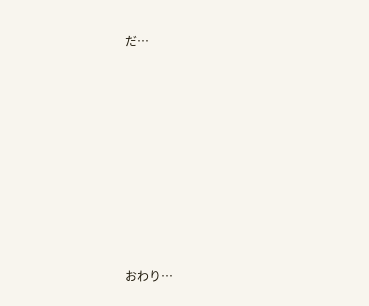だ…









おわり…